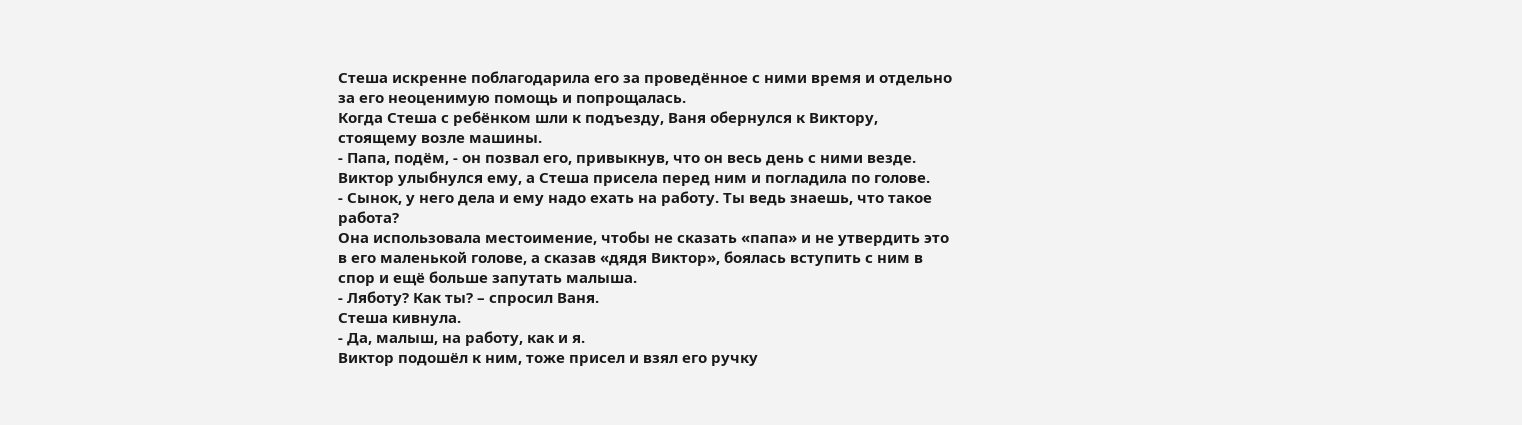Стеша искренне поблагодарила его за проведённое с ними время и отдельно за его неоценимую помощь и попрощалась.
Когда Стеша с ребёнком шли к подъезду, Ваня обернулся к Виктору, стоящему возле машины.
- Папа, подём, - он позвал его, привыкнув, что он весь день с ними везде.
Виктор улыбнулся ему, а Стеша присела перед ним и погладила по голове.
- Сынок, у него дела и ему надо ехать на работу. Ты ведь знаешь, что такое работа?
Она использовала местоимение, чтобы не сказать «папа» и не утвердить это в его маленькой голове, а сказав «дядя Виктор», боялась вступить с ним в спор и ещё больше запутать малыша.
- Ляботу? Как ты? – спросил Ваня.
Стеша кивнула.
- Да, малыш, на работу, как и я.
Виктор подошёл к ним, тоже присел и взял его ручку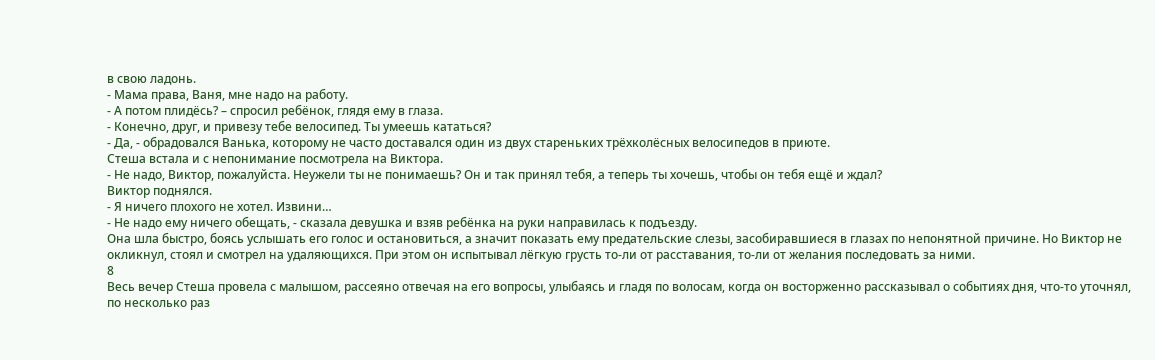в свою ладонь.
- Мама права, Ваня, мне надо на работу.
- А потом плидёсь? – спросил ребёнок, глядя ему в глаза.
- Конечно, друг, и привезу тебе велосипед. Ты умеешь кататься?
- Да, - обрадовался Ванька, которому не часто доставался один из двух стареньких трёхколёсных велосипедов в приюте.
Стеша встала и с непонимание посмотрела на Виктора.
- Не надо, Виктор, пожалуйста. Неужели ты не понимаешь? Он и так принял тебя, а теперь ты хочешь, чтобы он тебя ещё и ждал?
Виктор поднялся.
- Я ничего плохого не хотел. Извини…
- Не надо ему ничего обещать, - сказала девушка и взяв ребёнка на руки направилась к подъезду.
Она шла быстро, боясь услышать его голос и остановиться, а значит показать ему предательские слезы, засобиравшиеся в глазах по непонятной причине. Но Виктор не окликнул, стоял и смотрел на удаляющихся. При этом он испытывал лёгкую грусть то-ли от расставания, то-ли от желания последовать за ними.
8
Весь вечер Стеша провела с малышом, рассеяно отвечая на его вопросы, улыбаясь и гладя по волосам, когда он восторженно рассказывал о событиях дня, что-то уточнял, по несколько раз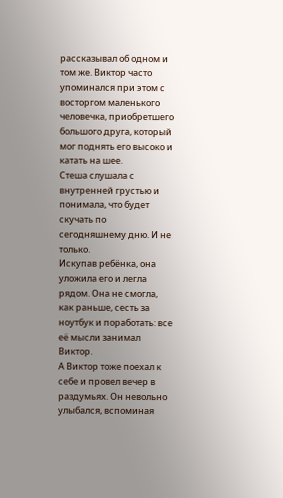рассказывал об одном и том же. Виктор часто упоминался при этом с восторгом маленького человечка, приобретшего большого друга, который мог поднять его высоко и катать на шее.
Стеша слушала с внутренней грустью и понимала, что будет скучать по сегодняшнему дню. И не только.
Искупав ребёнка, она уложила его и легла рядом. Она не смогла, как раньше, сесть за ноутбук и поработать: все её мысли занимал Виктор.
А Виктор тоже поехал к себе и провел вечер в раздумьях. Он невольно улыбался, вспоминая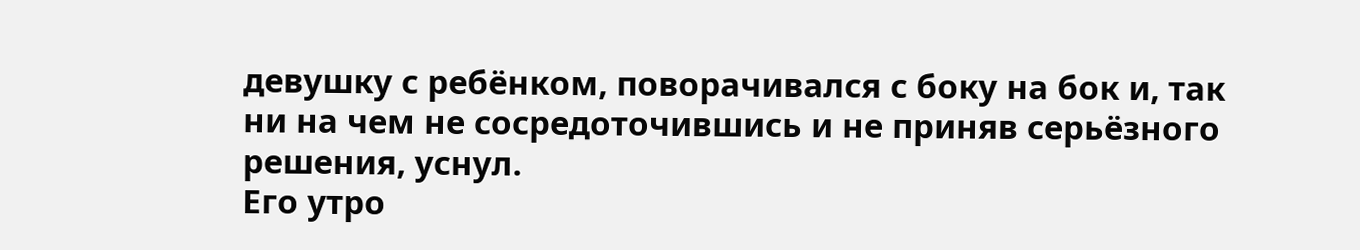девушку с ребёнком, поворачивался с боку на бок и, так ни на чем не сосредоточившись и не приняв серьёзного решения, уснул.
Его утро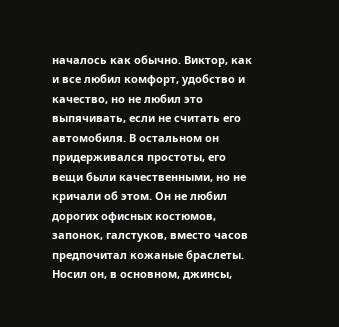началось как обычно. Виктор, как и все любил комфорт, удобство и качество, но не любил это выпячивать, если не считать его автомобиля. В остальном он придерживался простоты, его вещи были качественными, но не кричали об этом. Он не любил дорогих офисных костюмов, запонок, галстуков, вместо часов предпочитал кожаные браслеты. Носил он, в основном, джинсы,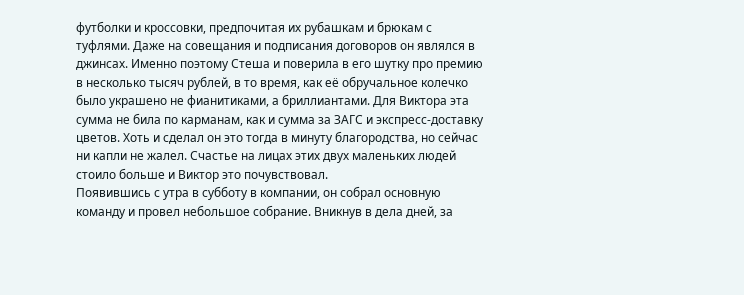футболки и кроссовки, предпочитая их рубашкам и брюкам с туфлями. Даже на совещания и подписания договоров он являлся в джинсах. Именно поэтому Стеша и поверила в его шутку про премию в несколько тысяч рублей, в то время, как её обручальное колечко было украшено не фианитиками, а бриллиантами. Для Виктора эта сумма не била по карманам, как и сумма за ЗАГС и экспресс-доставку цветов. Хоть и сделал он это тогда в минуту благородства, но сейчас ни капли не жалел. Счастье на лицах этих двух маленьких людей стоило больше и Виктор это почувствовал.
Появившись с утра в субботу в компании, он собрал основную команду и провел небольшое собрание. Вникнув в дела дней, за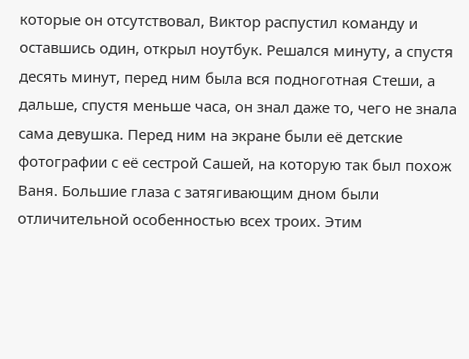которые он отсутствовал, Виктор распустил команду и оставшись один, открыл ноутбук. Решался минуту, а спустя десять минут, перед ним была вся подноготная Стеши, а дальше, спустя меньше часа, он знал даже то, чего не знала сама девушка. Перед ним на экране были её детские фотографии с её сестрой Сашей, на которую так был похож Ваня. Большие глаза с затягивающим дном были отличительной особенностью всех троих. Этим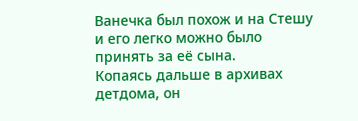Ванечка был похож и на Стешу и его легко можно было принять за её сына.
Копаясь дальше в архивах детдома, он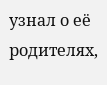узнал о её родителях,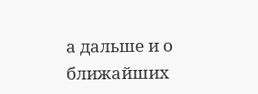а дальше и о ближайших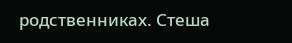родственниках. Стеша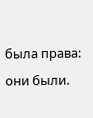была права: они были.